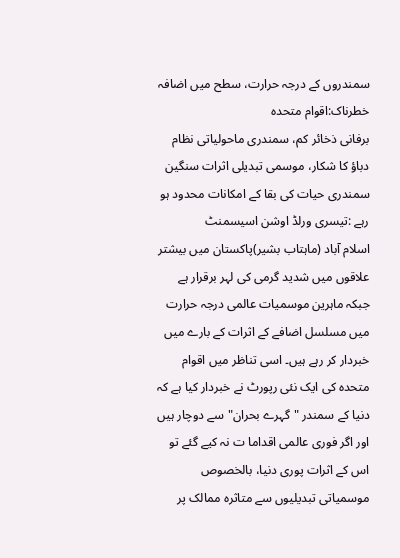سمندروں کے درجہ حرارت، سطح میں اضافہ خطرناک:اقوام متحدہ
برفانی ذخائر کم، سمندری ماحولیاتی نظام دباؤ کا شکار، موسمی تبدیلی اثرات سنگین سمندری حیات کی بقا کے امکانات محدود ہو رہے :تیسری ورلڈ اوشن اسیسمنٹ
اسلام آباد (ماہتاب بشیر)پاکستان میں بیشتر علاقوں میں شدید گرمی کی لہر برقرار ہے جبکہ ماہرین موسمیات عالمی درجہ حرارت میں مسلسل اضافے کے اثرات کے بارے میں خبردار کر رہے ہیں۔ اسی تناظر میں اقوام متحدہ کی ایک نئی رپورٹ نے خبردار کیا ہے کہ دنیا کے سمندر "گہرے بحران"سے دوچار ہیں اور اگر فوری عالمی اقداما ت نہ کیے گئے تو اس کے اثرات پوری دنیا، بالخصوص موسمیاتی تبدیلیوں سے متاثرہ ممالک پر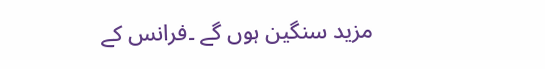مزید سنگین ہوں گے ۔فرانس کے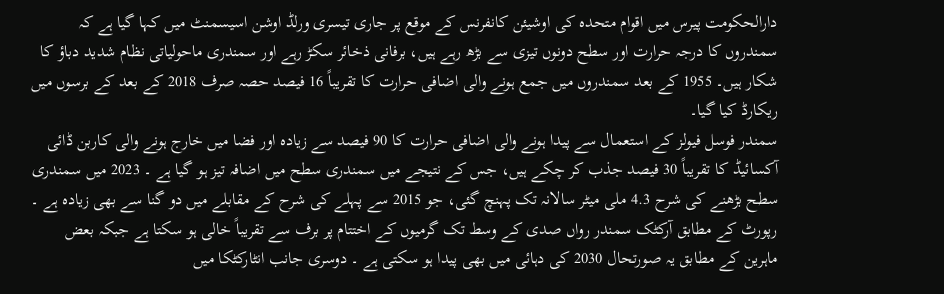دارالحکومت پیرس میں اقوام متحدہ کی اوشیئن کانفرنس کے موقع پر جاری تیسری ورلڈ اوشن اسیسمنٹ میں کہا گیا ہے کہ سمندروں کا درجہ حرارت اور سطح دونوں تیزی سے بڑھ رہے ہیں، برفانی ذخائر سکڑ رہے اور سمندری ماحولیاتی نظام شدید دباؤ کا شکار ہیں۔ 1955 کے بعد سمندروں میں جمع ہونے والی اضافی حرارت کا تقریباً 16 فیصد حصہ صرف 2018 کے بعد کے برسوں میں ریکارڈ کیا گیا۔
سمندر فوسل فیولز کے استعمال سے پیدا ہونے والی اضافی حرارت کا 90 فیصد سے زیادہ اور فضا میں خارج ہونے والی کاربن ڈائی آکسائیڈ کا تقریباً 30 فیصد جذب کر چکے ہیں، جس کے نتیجے میں سمندری سطح میں اضافہ تیز ہو گیا ہے ۔ 2023 میں سمندری سطح بڑھنے کی شرح 4.3 ملی میٹر سالانہ تک پہنچ گئی، جو 2015 سے پہلے کی شرح کے مقابلے میں دو گنا سے بھی زیادہ ہے ۔ رپورٹ کے مطابق آرکٹک سمندر رواں صدی کے وسط تک گرمیوں کے اختتام پر برف سے تقریباً خالی ہو سکتا ہے جبکہ بعض ماہرین کے مطابق یہ صورتحال 2030 کی دہائی میں بھی پیدا ہو سکتی ہے ۔ دوسری جانب انٹارکٹکا میں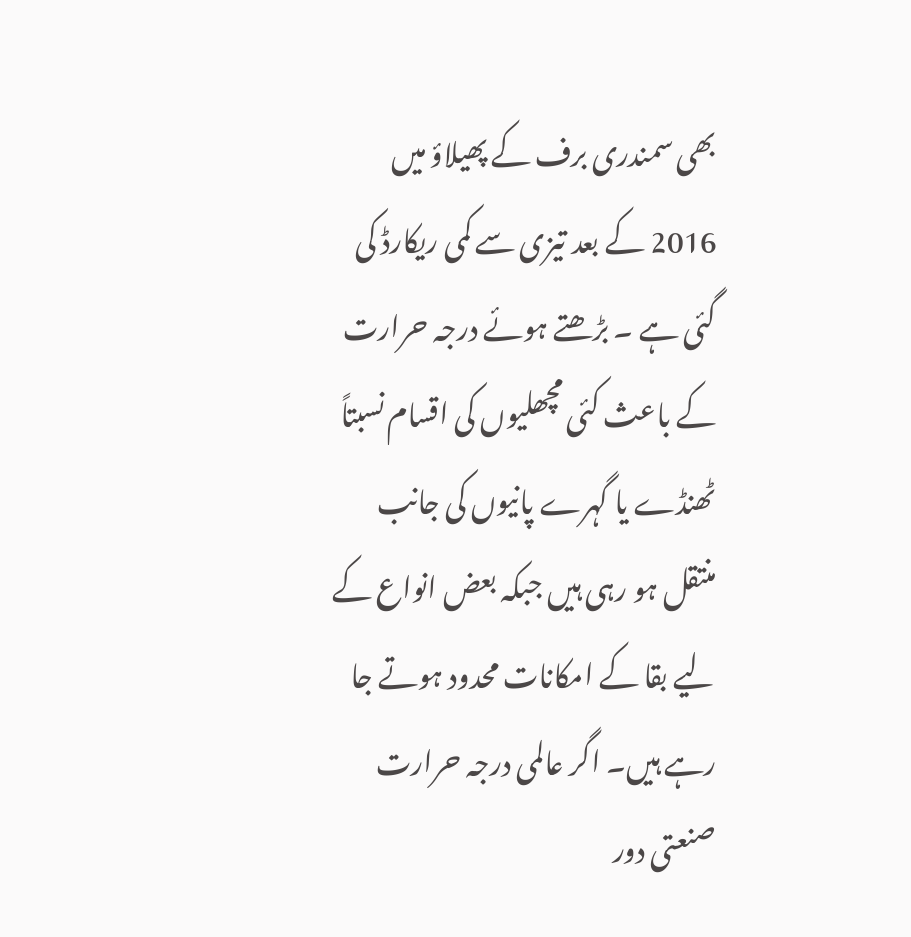بھی سمندری برف کے پھیلاؤ میں 2016 کے بعد تیزی سے کمی ریکارڈ کی گئی ہے ۔ بڑھتے ہوئے درجہ حرارت کے باعث کئی مچھلیوں کی اقسام نسبتاً ٹھنڈے یا گہرے پانیوں کی جانب منتقل ہو رہی ہیں جبکہ بعض انواع کے لیے بقا کے امکانات محدود ہوتے جا رہے ہیں۔ اگر عالمی درجہ حرارت صنعتی دور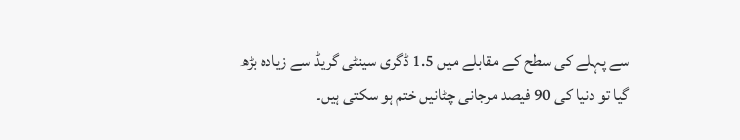سے پہلے کی سطح کے مقابلے میں 1.5 ڈگری سینٹی گریڈ سے زیادہ بڑھ گیا تو دنیا کی 90 فیصد مرجانی چٹانیں ختم ہو سکتی ہیں۔